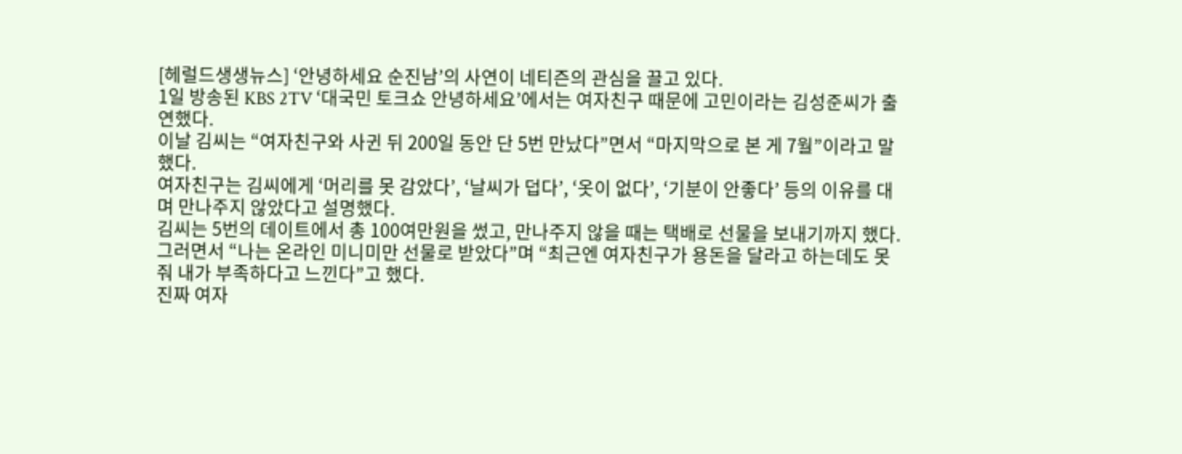[헤럴드생생뉴스] ‘안녕하세요 순진남’의 사연이 네티즌의 관심을 끌고 있다.
1일 방송된 KBS 2TV ‘대국민 토크쇼 안녕하세요’에서는 여자친구 때문에 고민이라는 김성준씨가 출연했다.
이날 김씨는 “여자친구와 사귄 뒤 200일 동안 단 5번 만났다”면서 “마지막으로 본 게 7월”이라고 말했다.
여자친구는 김씨에게 ‘머리를 못 감았다’, ‘날씨가 덥다’, ‘옷이 없다’, ‘기분이 안좋다’ 등의 이유를 대며 만나주지 않았다고 설명했다.
김씨는 5번의 데이트에서 총 100여만원을 썼고, 만나주지 않을 때는 택배로 선물을 보내기까지 했다. 그러면서 “나는 온라인 미니미만 선물로 받았다”며 “최근엔 여자친구가 용돈을 달라고 하는데도 못 줘 내가 부족하다고 느낀다”고 했다.
진짜 여자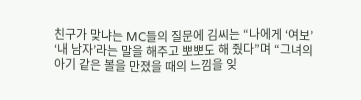친구가 맞냐는 MC들의 질문에 김씨는 “나에게 ‘여보’ ‘내 남자’라는 말을 해주고 뽀뽀도 해 줬다”며 “그녀의 아기 같은 볼을 만졌을 때의 느낌을 잊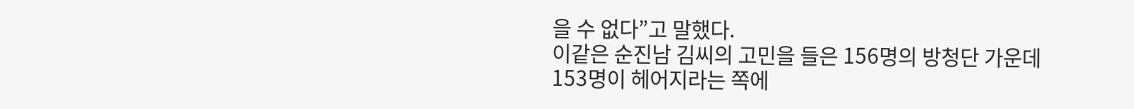을 수 없다”고 말했다.
이같은 순진남 김씨의 고민을 들은 156명의 방청단 가운데 153명이 헤어지라는 쪽에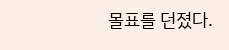몰표를 던졌다.